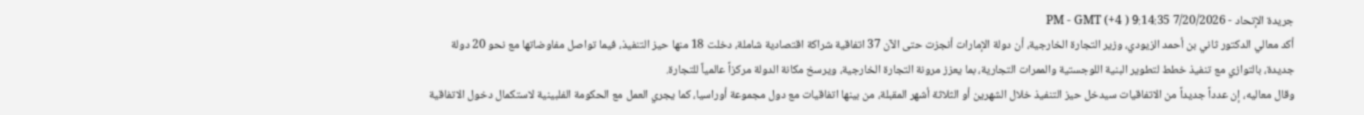جريدة الإتحاد - 7/20/2026 9:14:35 PM - GMT (+4 )
أكد معالي الدكتور ثاني بن أحمد الزيودي، وزير التجارة الخارجية، أن دولة الإمارات أنجزت حتى الآن 37 اتفاقية شراكة اقتصادية شاملة، دخلت 18 منها حيز التنفيذ، فيما تواصل مفاوضاتها مع نحو 20 دولة جديدة، بالتوازي مع تنفيذ خطط لتطوير البنية اللوجستية والممرات التجارية، بما يعزز مرونة التجارة الخارجية، ويرسخ مكانة الدولة مركزاً عالمياً للتجارة.
وقال معاليه، إن عدداً جديداً من الاتفاقيات سيدخل حيز التنفيذ خلال الشهرين أو الثلاثة أشهر المقبلة، من بينها اتفاقيات مع دول مجموعة أوراسيا، كما يجري العمل مع الحكومة الفلبينية لاستكمال دخول الاتفاقية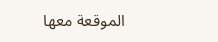الموقعة معها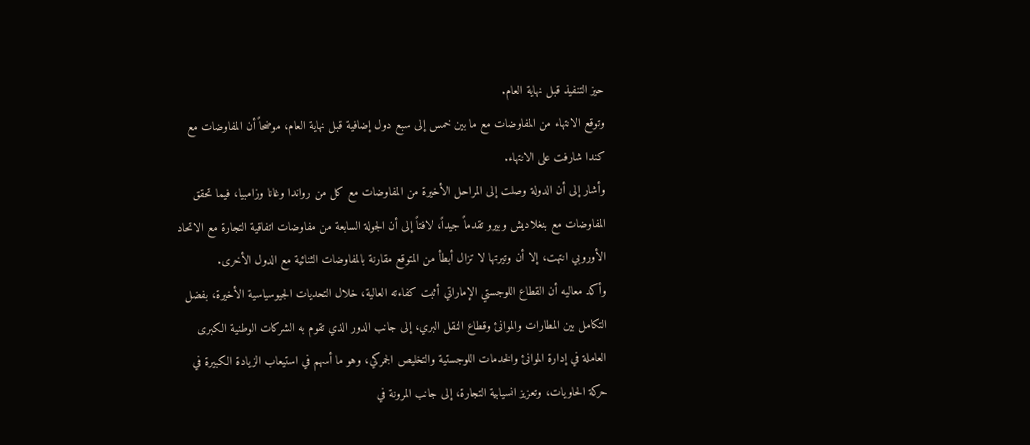حيز التنفيذ قبل نهاية العام.
وتوقع الانتهاء من المفاوضات مع ما بين خمس إلى سبع دول إضافية قبل نهاية العام، موضحاً أن المفاوضات مع كندا شارفت على الانتهاء.
وأشار إلى أن الدولة وصلت إلى المراحل الأخيرة من المفاوضات مع كل من رواندا وغانا وزامبيا، فيما تحقق المفاوضات مع بنغلاديش وبيرو تقدماً جيداً، لافتاً إلى أن الجولة السابعة من مفاوضات اتفاقية التجارة مع الاتحاد الأوروبي انتهت، إلا أن وتيرتها لا تزال أبطأ من المتوقع مقارنة بالمفاوضات الثنائية مع الدول الأخرى.
وأكد معاليه أن القطاع اللوجستي الإماراتي أثبت كفاءته العالية، خلال التحديات الجيوسياسية الأخيرة، بفضل التكامل بين المطارات والموانئ وقطاع النقل البري، إلى جانب الدور الذي تقوم به الشركات الوطنية الكبرى العاملة في إدارة الموانئ والخدمات اللوجستية والتخليص الجمركي، وهو ما أسهم في استيعاب الزيادة الكبيرة في حركة الحاويات، وتعزيز انسيابية التجارة، إلى جانب المرونة في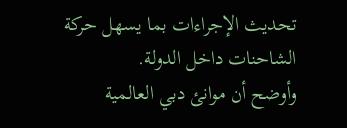تحديث الإجراءات بما يسهل حركة الشاحنات داخل الدولة.
وأوضح أن موانئ دبي العالمية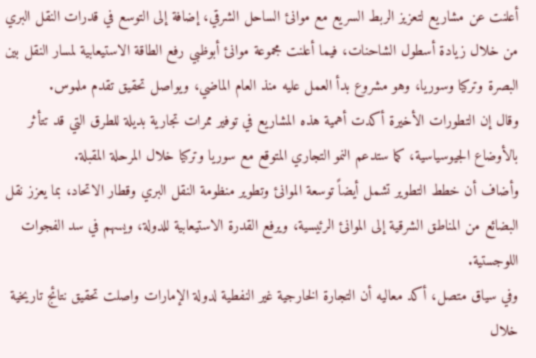أعلنت عن مشاريع لتعزيز الربط السريع مع موانئ الساحل الشرقي، إضافة إلى التوسع في قدرات النقل البري من خلال زيادة أسطول الشاحنات، فيما أعلنت مجموعة موانئ أبوظبي رفع الطاقة الاستيعابية لمسار النقل بين البصرة وتركيا وسوريا، وهو مشروع بدأ العمل عليه منذ العام الماضي، ويواصل تحقيق تقدم ملموس.
وقال إن التطورات الأخيرة أكدت أهمية هذه المشاريع في توفير ممرات تجارية بديلة للطرق التي قد تتأثر بالأوضاع الجيوسياسية، كما ستدعم النمو التجاري المتوقع مع سوريا وتركيا خلال المرحلة المقبلة.
وأضاف أن خطط التطوير تشمل أيضاً توسعة الموانئ وتطوير منظومة النقل البري وقطار الاتحاد، بما يعزز نقل البضائع من المناطق الشرقية إلى الموانئ الرئيسية، ويرفع القدرة الاستيعابية للدولة، ويسهم في سد الفجوات اللوجستية.
وفي سياق متصل، أكد معاليه أن التجارة الخارجية غير النفطية لدولة الإمارات واصلت تحقيق نتائج تاريخية خلال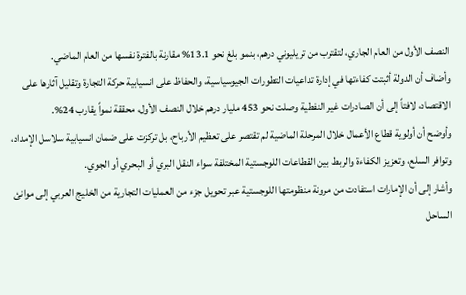النصف الأول من العام الجاري، لتقترب من تريليوني درهم، بنمو بلغ نحو 13.1% مقارنة بالفترة نفسها من العام الماضي.
وأضاف أن الدولة أثبتت كفاءتها في إدارة تداعيات التطورات الجيوسياسية، والحفاظ على انسيابية حركة التجارة وتقليل آثارها على الاقتصاد، لافتاً إلى أن الصادرات غير النفطية وصلت نحو 453 مليار درهم خلال النصف الأول، محققة نمواً يقارب 24%.
وأوضح أن أولوية قطاع الأعمال خلال المرحلة الماضية لم تقتصر على تعظيم الأرباح، بل تركزت على ضمان انسيابية سلاسل الإمداد، وتوافر السلع، وتعزيز الكفاءة والربط بين القطاعات اللوجستية المختلفة سواء النقل البري أو البحري أو الجوي.
وأشار إلى أن الإمارات استفادت من مرونة منظومتها اللوجستية عبر تحويل جزء من العمليات التجارية من الخليج العربي إلى موانئ الساحل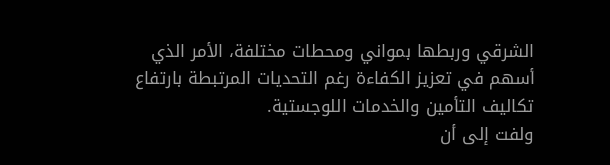الشرقي وربطها بمواني ومحطات مختلفة، الأمر الذي أسهم في تعزيز الكفاءة رغم التحديات المرتبطة بارتفاع تكاليف التأمين والخدمات اللوجستية.
ولفت إلى أن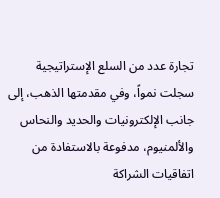تجارة عدد من السلع الإستراتيجية سجلت نمواً، وفي مقدمتها الذهب، إلى جانب الإلكترونيات والحديد والنحاس والألمنيوم، مدفوعة بالاستفادة من اتفاقيات الشراكة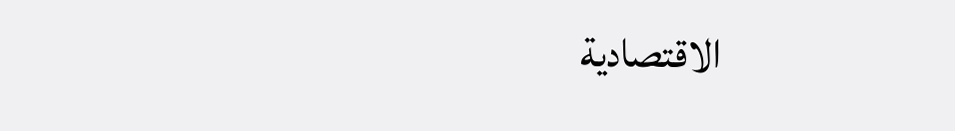الاقتصادية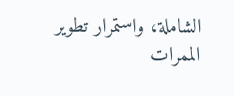الشاملة، واستمرار تطوير الممرات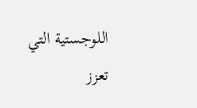اللوجستية التي تعزز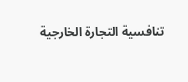تنافسية التجارة الخارجية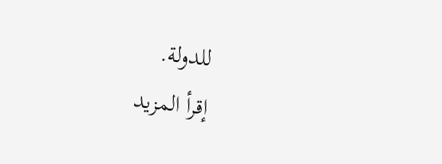للدولة.
إقرأ المزيد